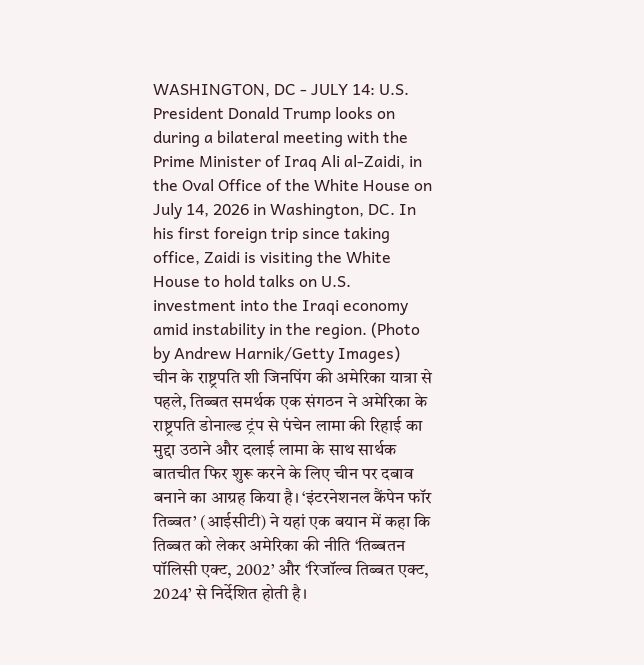WASHINGTON, DC - JULY 14: U.S. President Donald Trump looks on during a bilateral meeting with the Prime Minister of Iraq Ali al-Zaidi, in the Oval Office of the White House on July 14, 2026 in Washington, DC. In his first foreign trip since taking office, Zaidi is visiting the White House to hold talks on U.S. investment into the Iraqi economy amid instability in the region. (Photo by Andrew Harnik/Getty Images)
चीन के राष्ट्रपति शी जिनपिंग की अमेरिका यात्रा से पहले, तिब्बत समर्थक एक संगठन ने अमेरिका के राष्ट्रपति डोनाल्ड ट्रंप से पंचेन लामा की रिहाई का मुद्दा उठाने और दलाई लामा के साथ सार्थक बातचीत फिर शुरू करने के लिए चीन पर दबाव बनाने का आग्रह किया है। ‘इंटरनेशनल कैंपेन फॉर तिब्बत’ (आईसीटी) ने यहां एक बयान में कहा कि तिब्बत को लेकर अमेरिका की नीति ‘तिब्बतन पॉलिसी एक्ट, 2002’ और ‘रिजॉल्व तिब्बत एक्ट, 2024’ से निर्देशित होती है।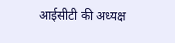आईसीटी की अध्यक्ष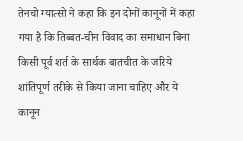तेनचो ग्यात्सो ने कहा कि इन दोनों कानूनों में कहा गया है कि तिब्बत-चीन विवाद का समाधान बिना किसी पूर्व शर्त के सार्थक बातचीत के जरिये शांतिपूर्ण तरीके से किया जाना चाहिए और ये कानून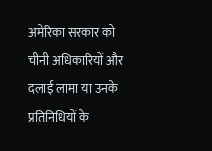अमेरिका सरकार को चीनी अधिकारियों और दलाई लामा या उनके प्रतिनिधियों के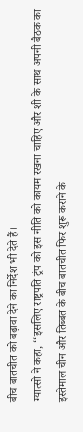बीच बातचीत को बढ़ावा देने का निर्देश भी देते हैं।
ग्यात्सो ने कहा, ‘‘इसलिए राष्ट्रपति ट्रंप को इस नीति को कायम रखना चाहिए और शी के साथ अपनी बैठक का इस्तेमाल चीन और तिब्बत के बीच बातचीत फिर शुरू कराने के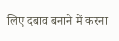लिए दबाव बनाने में करना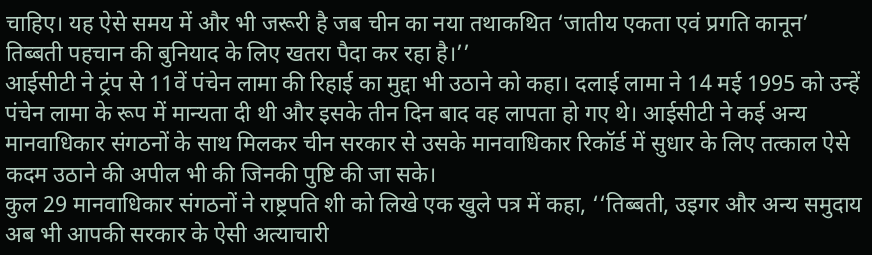चाहिए। यह ऐसे समय में और भी जरूरी है जब चीन का नया तथाकथित ‘जातीय एकता एवं प्रगति कानून’ तिब्बती पहचान की बुनियाद के लिए खतरा पैदा कर रहा है।’’
आईसीटी ने ट्रंप से 11वें पंचेन लामा की रिहाई का मुद्दा भी उठाने को कहा। दलाई लामा ने 14 मई 1995 को उन्हें पंचेन लामा के रूप में मान्यता दी थी और इसके तीन दिन बाद वह लापता हो गए थे। आईसीटी ने कई अन्य मानवाधिकार संगठनों के साथ मिलकर चीन सरकार से उसके मानवाधिकार रिकॉर्ड में सुधार के लिए तत्काल ऐसे कदम उठाने की अपील भी की जिनकी पुष्टि की जा सके।
कुल 29 मानवाधिकार संगठनों ने राष्ट्रपति शी को लिखे एक खुले पत्र में कहा, ‘‘तिब्बती, उइगर और अन्य समुदाय अब भी आपकी सरकार के ऐसी अत्याचारी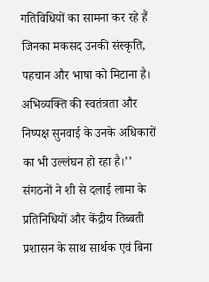गतिविधियों का सामना कर रहे हैं जिनका मकसद उनकी संस्कृति, पहचान और भाषा को मिटाना है। अभिव्यक्ति की स्वतंत्रता और निष्पक्ष सुनवाई के उनके अधिकारों का भी उल्लंघन हो रहा है।’’
संगठनों ने शी से दलाई लामा के प्रतिनिधियों और केंद्रीय तिब्बती प्रशासन के साथ सार्थक एवं बिना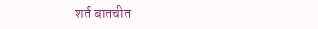शर्त बातचीत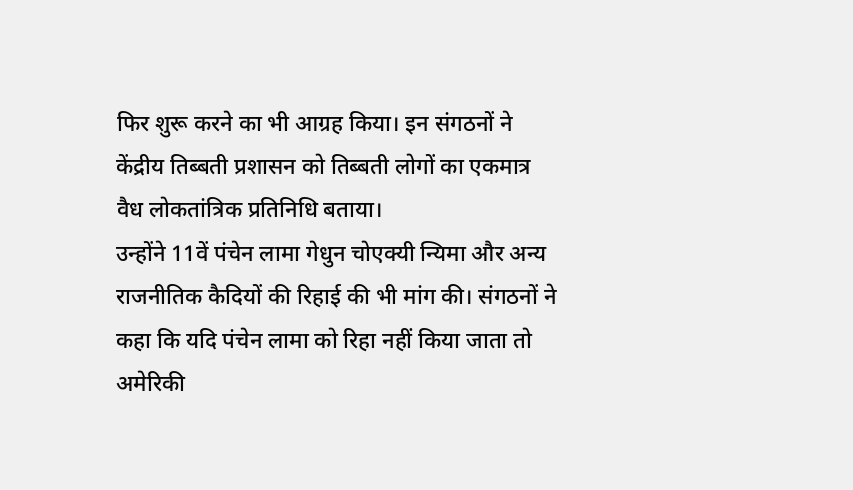फिर शुरू करने का भी आग्रह किया। इन संगठनों ने केंद्रीय तिब्बती प्रशासन को तिब्बती लोगों का एकमात्र वैध लोकतांत्रिक प्रतिनिधि बताया।
उन्होंने 11वें पंचेन लामा गेधुन चोएक्यी न्यिमा और अन्य राजनीतिक कैदियों की रिहाई की भी मांग की। संगठनों ने कहा कि यदि पंचेन लामा को रिहा नहीं किया जाता तो अमेरिकी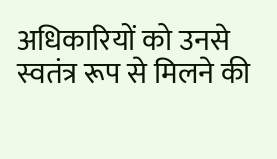अधिकारियों को उनसे स्वतंत्र रूप से मिलने की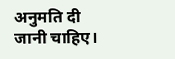अनुमति दी जानी चाहिए।